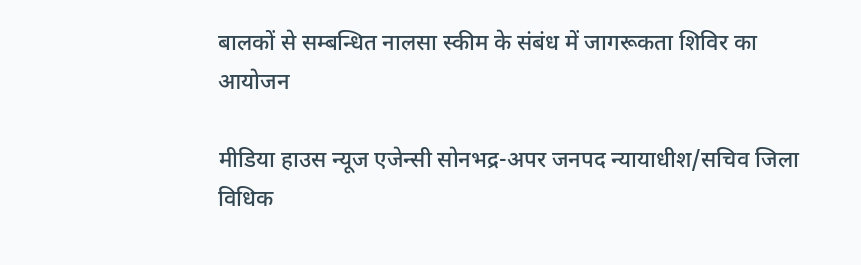बालकों से सम्बन्धित नालसा स्कीम के संबंध में जागरूकता शिविर का आयोजन

मीडिया हाउस न्यूज एजेन्सी सोनभद्र-अपर जनपद न्यायाधीश/सचिव जिला विधिक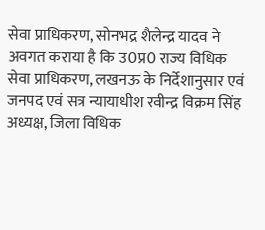सेवा प्राधिकरण, सोनभद्र शैलेन्द्र यादव ने अवगत कराया है कि उ0प्र0 राज्य विधिक सेवा प्राधिकरण, लखनऊ के निर्देशानुसार एवं जनपद एवं सत्र न्यायाधीश रवीन्द्र विक्रम सिंह अध्यक्ष, जिला विधिक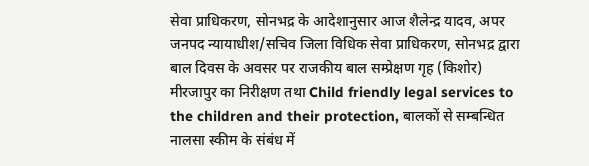सेवा प्राधिकरण, सोनभद्र के आदेशानुसार आज शैलेन्द्र यादव, अपर जनपद न्यायाधीश/सचिव जिला विधिक सेवा प्राधिकरण, सोनभद्र द्वारा बाल दिवस के अवसर पर राजकीय बाल सम्प्रेक्षण गृह (किशोर) मीरजापुर का निरीक्षण तथा Child friendly legal services to the children and their protection, बालकों से सम्बन्धित नालसा स्कीम के संबंध में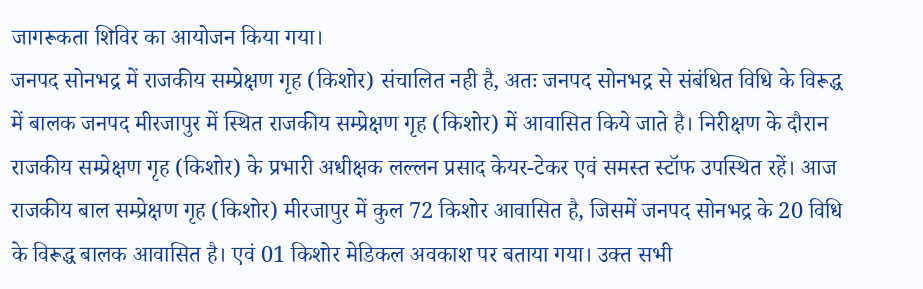जागरूकता शिविर का आयोजन किया गया।
जनपद सोनभद्र में राजकीय सम्प्रेक्षण गृह (किशोर) संचालित नही है, अतः जनपद सोनभद्र से संबंधित विधि के विरूद्ध में बालक जनपद मीरजापुर में स्थित राजकीय सम्प्रेक्षण गृह (किशोर) में आवासित किये जाते है। निरीक्षण के दौरान राजकीय सम्प्रेक्षण गृह (किशोर) के प्रभारी अधीक्षक लल्लन प्रसाद केयर-टेकर एवं समस्त स्टॉफ उपस्थित रहें। आज राजकीय बाल सम्प्रेक्षण गृह (किशोर) मीरजापुर में कुल 72 किशोर आवासित है, जिसमें जनपद सोनभद्र के 20 विधि के विरूद्ध बालक आवासित है। एवं 01 किशोर मेडिकल अवकाश पर बताया गया। उक्त सभी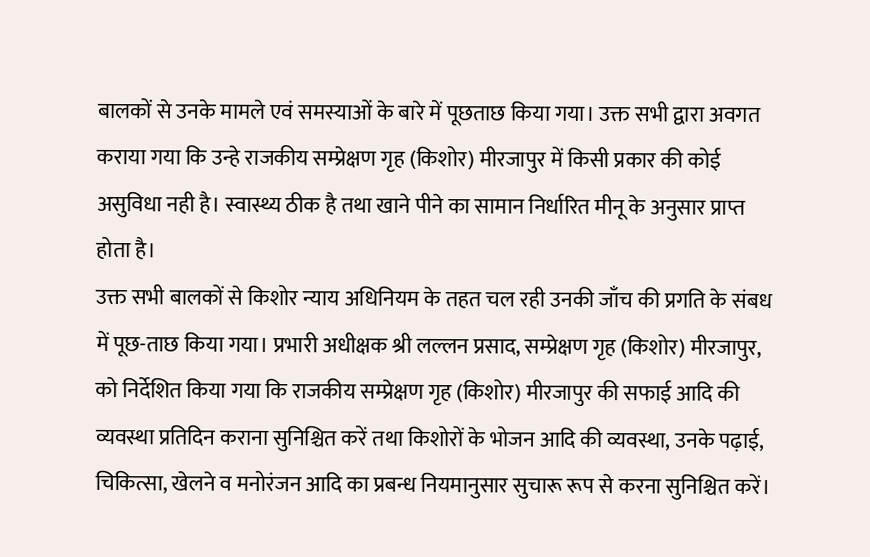बालकों से उनके मामले एवं समस्याओं के बारे में पूछताछ किया गया। उक्त सभी द्वारा अवगत कराया गया कि उन्हे राजकीय सम्प्रेक्षण गृह (किशोर) मीरजापुर में किसी प्रकार की कोई असुविधा नही है। स्वास्थ्य ठीक है तथा खाने पीने का सामान निर्धारित मीनू के अनुसार प्राप्त होता है।
उक्त सभी बालकों से किशोर न्याय अधिनियम के तहत चल रही उनकी जाँच की प्रगति के संबध में पूछ-ताछ किया गया। प्रभारी अधीक्षक श्री लल्लन प्रसाद, सम्प्रेक्षण गृह (किशोर) मीरजापुर, को निर्देशित किया गया कि राजकीय सम्प्रेक्षण गृह (किशोर) मीरजापुर की सफाई आदि की व्यवस्था प्रतिदिन कराना सुनिश्चित करें तथा किशोरों के भोजन आदि की व्यवस्था, उनके पढ़ाई, चिकित्सा, खेलने व मनोरंजन आदि का प्रबन्ध नियमानुसार सुचारू रूप से करना सुनिश्चित करें।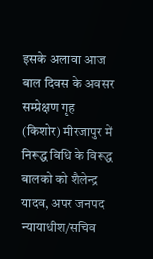इसके अलावा आज बाल दिवस के अवसर सम्प्रेक्षण गृह (किशोर) मीरजापुर में निरूद्ध विधि के विरूद्ध बालको को शैलेन्द्र यादव, अपर जनपद न्यायाधीश/सचिव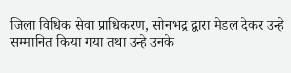जिला विधिक सेवा प्राधिकरण, सोनभद्र द्वारा मेडल देकर उन्हे सम्मानित किया गया तथा उन्हे उनके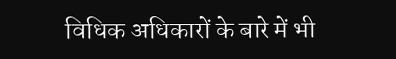विधिक अधिकारों के बारे में भी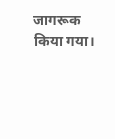जागरूक किया गया।